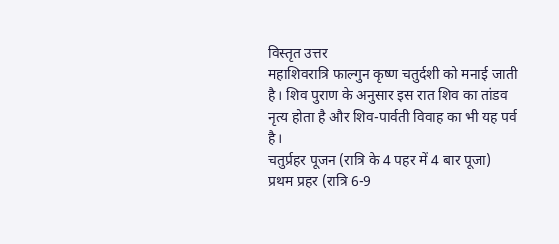विस्तृत उत्तर
महाशिवरात्रि फाल्गुन कृष्ण चतुर्दशी को मनाई जाती है। शिव पुराण के अनुसार इस रात शिव का तांडव नृत्य होता है और शिव-पार्वती विवाह का भी यह पर्व है।
चतुर्प्रहर पूजन (रात्रि के 4 पहर में 4 बार पूजा)
प्रथम प्रहर (रात्रि 6-9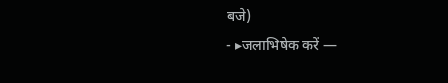बजे)
- ▸जलाभिषेक करें —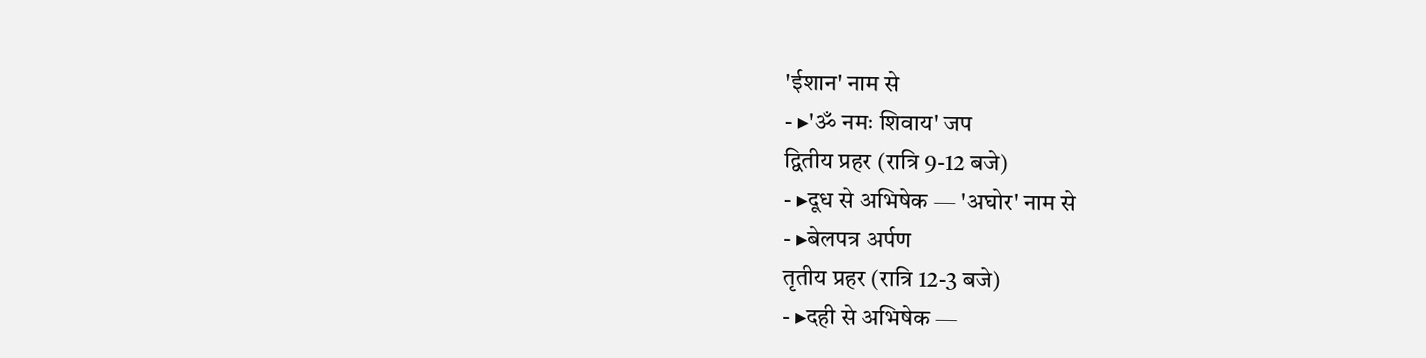'ईशान' नाम से
- ▸'ॐ नमः शिवाय' जप
द्वितीय प्रहर (रात्रि 9-12 बजे)
- ▸दूध से अभिषेक — 'अघोर' नाम से
- ▸बेलपत्र अर्पण
तृतीय प्रहर (रात्रि 12-3 बजे)
- ▸दही से अभिषेक —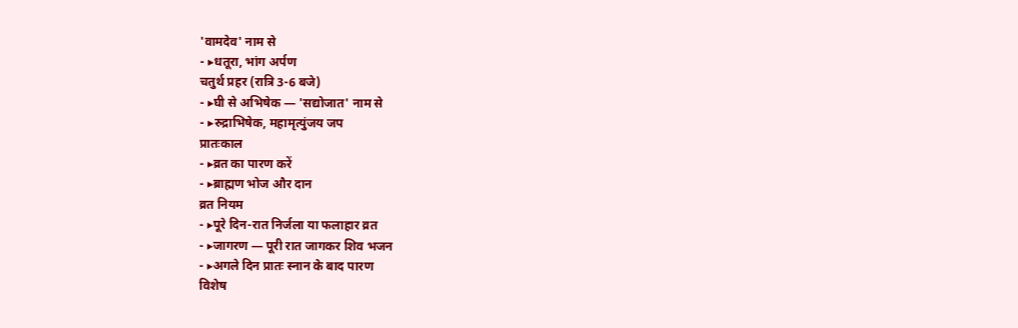'वामदेव' नाम से
- ▸धतूरा, भांग अर्पण
चतुर्थ प्रहर (रात्रि 3-6 बजे)
- ▸घी से अभिषेक — 'सद्योजात' नाम से
- ▸रुद्राभिषेक, महामृत्युंजय जप
प्रातःकाल
- ▸व्रत का पारण करें
- ▸ब्राह्मण भोज और दान
व्रत नियम
- ▸पूरे दिन-रात निर्जला या फलाहार व्रत
- ▸जागरण — पूरी रात जागकर शिव भजन
- ▸अगले दिन प्रातः स्नान के बाद पारण
विशेष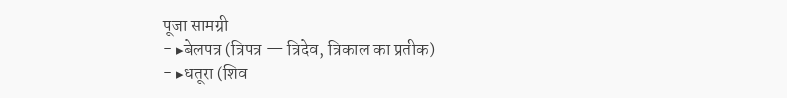पूजा सामग्री
- ▸बेलपत्र (त्रिपत्र — त्रिदेव, त्रिकाल का प्रतीक)
- ▸धतूरा (शिव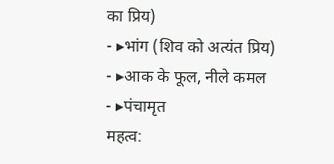का प्रिय)
- ▸भांग (शिव को अत्यंत प्रिय)
- ▸आक के फूल, नीले कमल
- ▸पंचामृत
महत्व: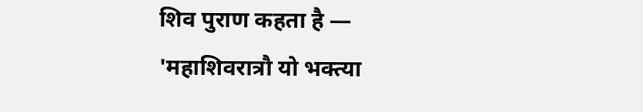शिव पुराण कहता है — 'महाशिवरात्रौ यो भक्त्या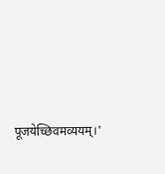पूजयेच्छिवमव्ययम्।'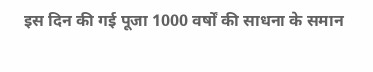इस दिन की गई पूजा 1000 वर्षों की साधना के समान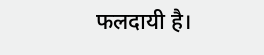फलदायी है।